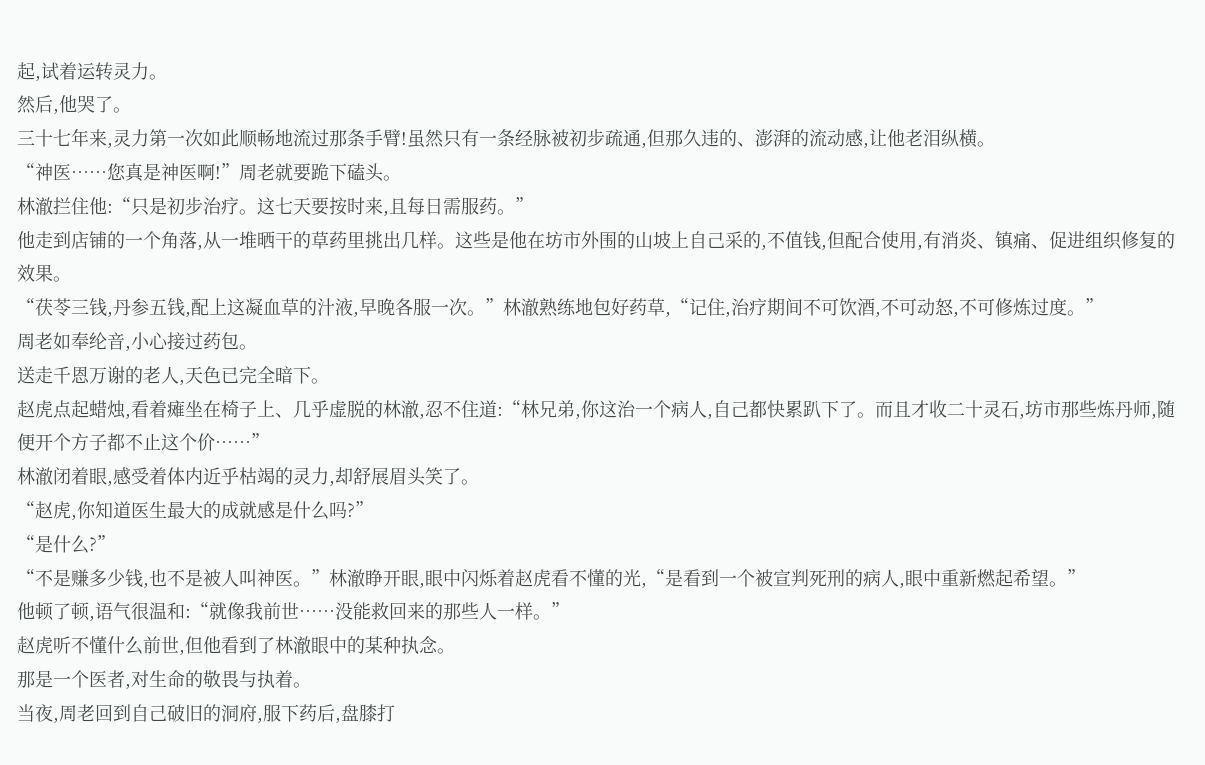起,试着运转灵力。
然后,他哭了。
三十七年来,灵力第一次如此顺畅地流过那条手臂!虽然只有一条经脉被初步疏通,但那久违的、澎湃的流动感,让他老泪纵横。
“神医……您真是神医啊!”周老就要跪下磕头。
林澈拦住他:“只是初步治疗。这七天要按时来,且每日需服药。”
他走到店铺的一个角落,从一堆晒干的草药里挑出几样。这些是他在坊市外围的山坡上自己采的,不值钱,但配合使用,有消炎、镇痛、促进组织修复的效果。
“茯苓三钱,丹参五钱,配上这凝血草的汁液,早晚各服一次。”林澈熟练地包好药草,“记住,治疗期间不可饮酒,不可动怒,不可修炼过度。”
周老如奉纶音,小心接过药包。
送走千恩万谢的老人,天色已完全暗下。
赵虎点起蜡烛,看着瘫坐在椅子上、几乎虚脱的林澈,忍不住道:“林兄弟,你这治一个病人,自己都快累趴下了。而且才收二十灵石,坊市那些炼丹师,随便开个方子都不止这个价……”
林澈闭着眼,感受着体内近乎枯竭的灵力,却舒展眉头笑了。
“赵虎,你知道医生最大的成就感是什么吗?”
“是什么?”
“不是赚多少钱,也不是被人叫神医。”林澈睁开眼,眼中闪烁着赵虎看不懂的光,“是看到一个被宣判死刑的病人,眼中重新燃起希望。”
他顿了顿,语气很温和:“就像我前世……没能救回来的那些人一样。”
赵虎听不懂什么前世,但他看到了林澈眼中的某种执念。
那是一个医者,对生命的敬畏与执着。
当夜,周老回到自己破旧的洞府,服下药后,盘膝打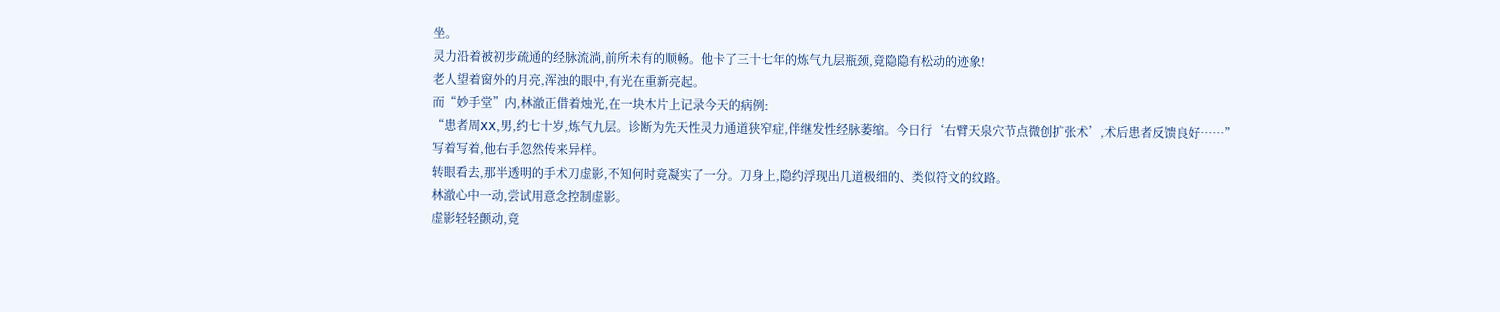坐。
灵力沿着被初步疏通的经脉流淌,前所未有的顺畅。他卡了三十七年的炼气九层瓶颈,竟隐隐有松动的迹象!
老人望着窗外的月亮,浑浊的眼中,有光在重新亮起。
而“妙手堂”内,林澈正借着烛光,在一块木片上记录今天的病例:
“患者周XX,男,约七十岁,炼气九层。诊断为先天性灵力通道狭窄症,伴继发性经脉萎缩。今日行‘右臂天泉穴节点微创扩张术’,术后患者反馈良好……”
写着写着,他右手忽然传来异样。
转眼看去,那半透明的手术刀虚影,不知何时竟凝实了一分。刀身上,隐约浮现出几道极细的、类似符文的纹路。
林澈心中一动,尝试用意念控制虚影。
虚影轻轻颤动,竟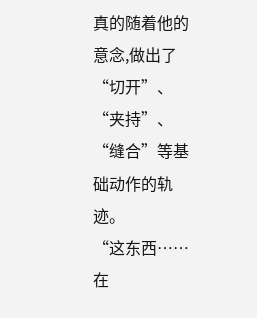真的随着他的意念,做出了“切开”、“夹持”、“缝合”等基础动作的轨迹。
“这东西……在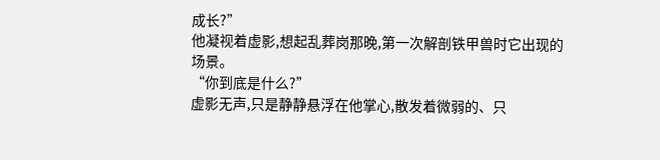成长?”
他凝视着虚影,想起乱葬岗那晚,第一次解剖铁甲兽时它出现的场景。
“你到底是什么?”
虚影无声,只是静静悬浮在他掌心,散发着微弱的、只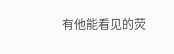有他能看见的荧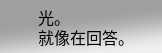光。
就像在回答。